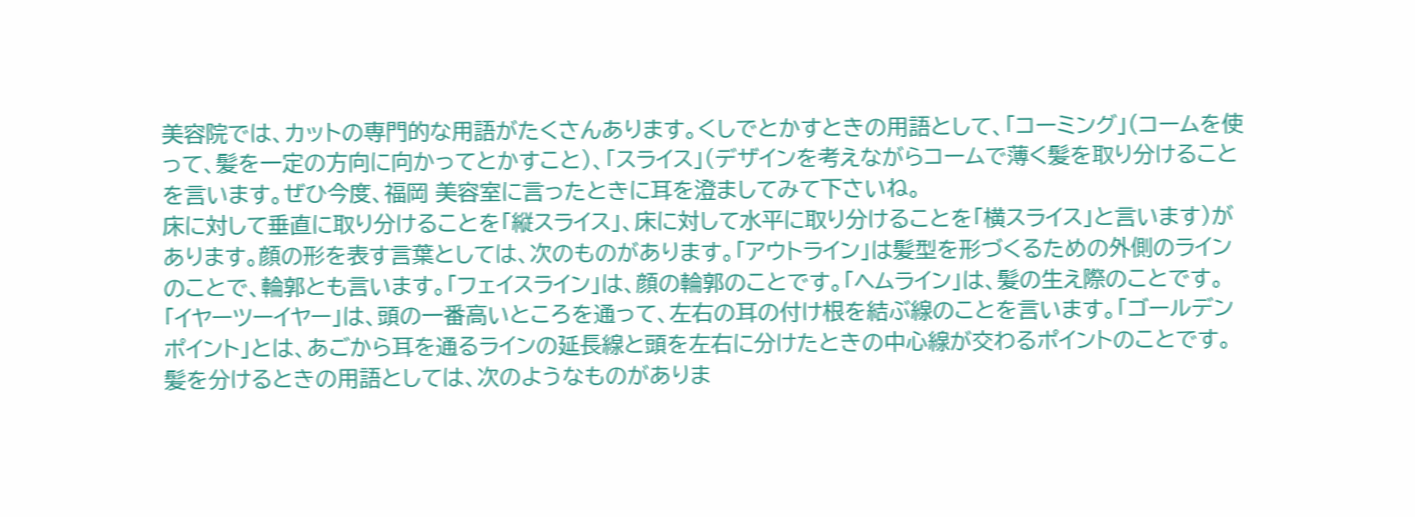美容院では、カットの専門的な用語がたくさんあります。くしでとかすときの用語として、「コーミング」(コームを使って、髪を一定の方向に向かってとかすこと)、「スライス」(デザインを考えながらコームで薄く髪を取り分けることを言います。ぜひ今度、福岡 美容室に言ったときに耳を澄ましてみて下さいね。
床に対して垂直に取り分けることを「縦スライス」、床に対して水平に取り分けることを「横スライス」と言います)があります。顔の形を表す言葉としては、次のものがあります。「アウトライン」は髪型を形づくるための外側のラインのことで、輪郭とも言います。「フェイスライン」は、顔の輪郭のことです。「ヘムライン」は、髪の生え際のことです。
「イヤーツーイヤー」は、頭の一番高いところを通って、左右の耳の付け根を結ぶ線のことを言います。「ゴールデンポイント」とは、あごから耳を通るラインの延長線と頭を左右に分けたときの中心線が交わるポイントのことです。髪を分けるときの用語としては、次のようなものがありま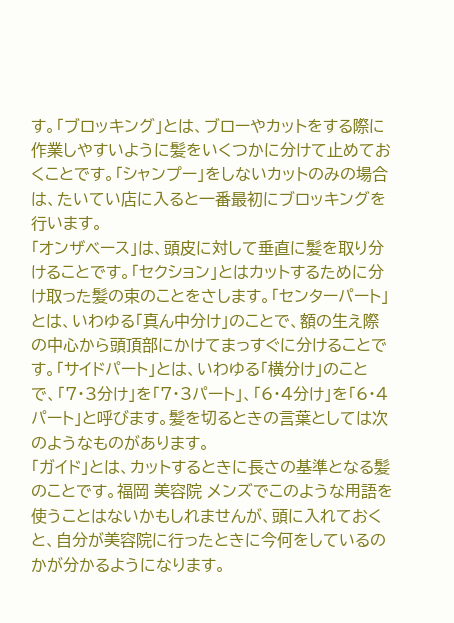す。「ブロッキング」とは、ブローやカットをする際に作業しやすいように髪をいくつかに分けて止めておくことです。「シャンプー」をしないカットのみの場合は、たいてい店に入ると一番最初にブロッキングを行います。
「オンザベース」は、頭皮に対して垂直に髪を取り分けることです。「セクション」とはカットするために分け取った髪の束のことをさします。「センターパート」とは、いわゆる「真ん中分け」のことで、額の生え際の中心から頭頂部にかけてまっすぐに分けることです。「サイドパート」とは、いわゆる「横分け」のことで、「7・3分け」を「7・3パート」、「6・4分け」を「6・4パート」と呼びます。髪を切るときの言葉としては次のようなものがあります。
「ガイド」とは、カットするときに長さの基準となる髪のことです。福岡 美容院 メンズでこのような用語を使うことはないかもしれませんが、頭に入れておくと、自分が美容院に行ったときに今何をしているのかが分かるようになります。